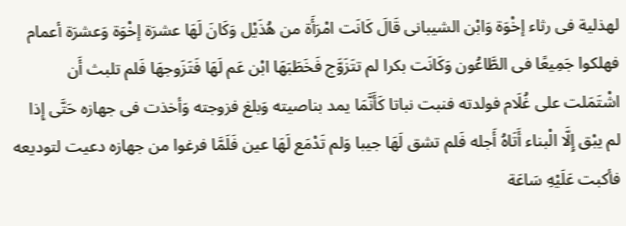لهذلية فى رثاء إخْوَة وَابْن الشيبانى قَالَ كَانَت امْرَأَة من هُذَيْل وَكَانَ لَهَا عشرَة إخْوَة وَعشرَة أعمام فهلكوا جَمِيعًا فى الطَّاعُون وَكَانَت بكرا لم تتَزَوَّج فَخَطَبَهَا ابْن عَم لَهَا فَتَزَوجهَا فَلم تلبث أَن اشْتَمَلت على غُلَام فولدته فنبت نباتا كَأَنَّمَا يمد بناصيته وَبلغ فزوجته وَأخذت فى جهازه حَتَّى إِذا لم يبْق إِلَّا الْبناء أَتَاهُ أَجله فَلم تشق لَهَا جيبا وَلم تَدْمَع لَهَا عين فَلَمَّا فرغوا من جهازه دعيت لتوديعه فأكبت عَلَيْهِ سَاعَة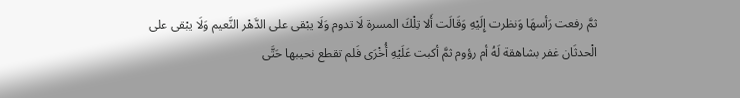ثمَّ رفعت رَأسهَا وَنظرت إِلَيْهِ وَقَالَت أَلا تِلْكَ المسرة لَا تدوم وَلَا يبْقى على الدَّهْر النَّعيم وَلَا يبْقى على الْحدثَان غفر بشاهقة لَهُ أم رؤوم ثمَّ أكبت عَلَيْهِ أُخْرَى فَلم تقطع نحيبها حَتَّى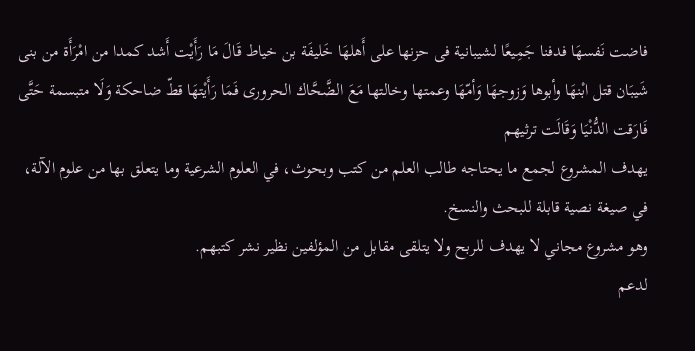فاضت نَفسهَا فدفنا جَمِيعًا لشيبانية فى حزنها على أَهلهَا خَليفَة بن خياط قَالَ مَا رَأَيْت أَشد كمدا من امْرَأَة من بنى شَيبَان قتل ابْنهَا وأبوها وَزوجهَا وَأمّهَا وعمتها وخالتها مَعَ الضَّحَّاك الحرورى فَمَا رَأَيْتهَا قطّ ضاحكة وَلَا متبسمة حَتَّى فَارَقت الدُّنْيَا وَقَالَت ترثيهم
يهدف المشروع لجمع ما يحتاجه طالب العلم من كتب وبحوث، في العلوم الشرعية وما يتعلق بها من علوم الآلة، في صيغة نصية قابلة للبحث والنسخ.
وهو مشروع مجاني لا يهدف للربح ولا يتلقى مقابل من المؤلفين نظير نشر كتبهم.
لدعم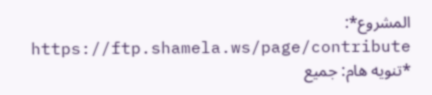المشروع*: https://ftp.shamela.ws/page/contribute
*تنويه هام: جميع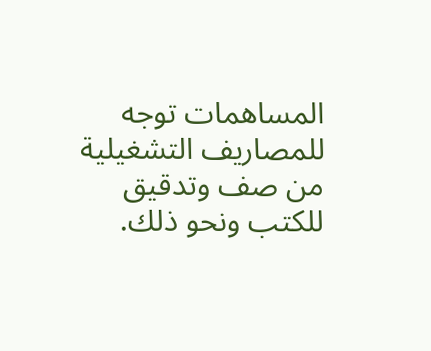المساهمات توجه للمصاريف التشغيلية من صف وتدقيق للكتب ونحو ذلك.